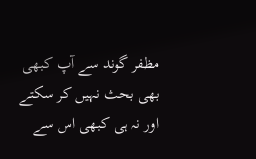مظفر گوند سے آپ کبھی بھی بحث نہیں کر سکتے اور نہ ہی کبھی اس سے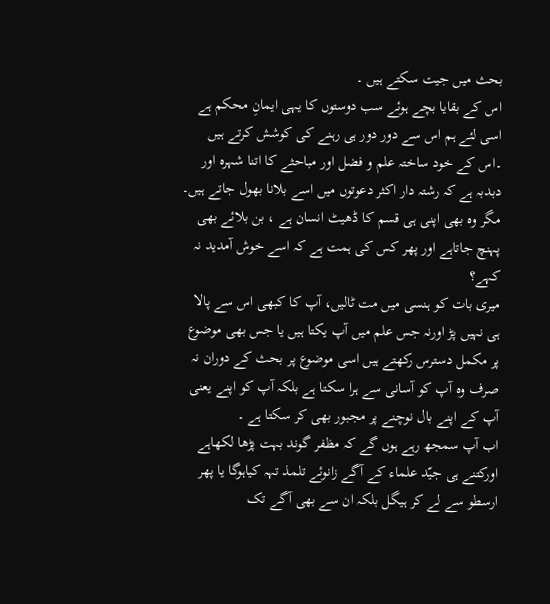بحث میں جیت سکتے ہیں ۔
اس کے بقایا بچے ہوئے سب دوستوں کا یہی ایمانِ محکم ہے اسی لئے ہم اس سے دور دور ہی رہنے کی کوشش کرتے ہیں ۔اس کے خود ساختہ علم و فضل اور مباحثے کا اتنا شہرہ اور دبدبہ ہے کہ رشتہ دار اکثر دعوتوں میں اسے بلانا بھول جاتے ہیں۔ مگر وہ بھی اپنی ہی قسم کا ڈھیٹ انسان ہے ، بن بلائے بھی پہنچ جاتاہے اور پھر کس کی ہمت ہے کہ اسے خوش آمدید نہ کہے؟
میری بات کو ہنسی میں مت ٹالیں، آپ کا کبھی اس سے پالا ہی نہیں پڑ اورنہ جس علم میں آپ یکتا ہیں یا جس بھی موضوع پر مکمل دسترس رکھتے ہیں اسی موضوع پر بحث کے دوران نہ صرف وہ آپ کو آسانی سے ہرا سکتا ہے بلکہ آپ کو اپنے یعنی آپ کے اپنے بال نوچنے پر مجبور بھی کر سکتا ہے ۔
اب آپ سمجھ رہے ہوں گے کہ مظفر گوند بہت پڑھا لکھاہے اورکتنے ہی جیّد علماء کے آگے زانوئے تلمذ تہہ کیاہوگا یا پھر ارسطو سے لے کر ہیگل بلکہ ان سے بھی آگے تک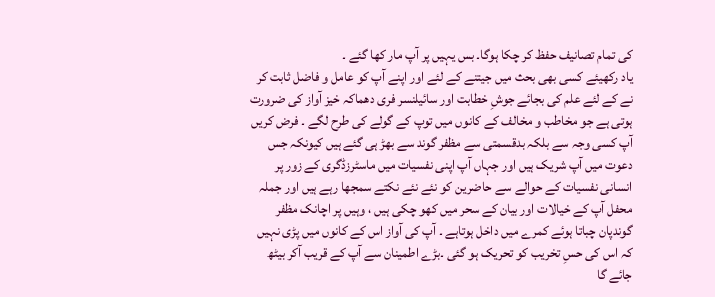کی تمام تصانیف حفظ کر چکا ہوگا۔ بس یہیں پر آپ مار کھا گئے ۔
یاد رکھیئے کسی بھی بحث میں جیتنے کے لئے اور اپنے آپ کو عامل و فاضل ثابت کر نے کے لئے علم کی بجائے جوشِ خطابت اور سائیلنسر فری دھماکہ خیز آواز کی ضرورت ہوتی ہے جو مخاطب و مخالف کے کانوں میں توپ کے گولے کی طرح لگے ۔ فرض کریں آپ کسی وجہ سے بلکہ بدقسمتی سے مظفر گوند سے بھڑ ہی گئے ہیں کیونکہ جس دعوت میں آپ شریک ہیں اور جہاں آپ اپنی نفسیات میں ماسٹرزڈگری کے زور پر انسانی نفسیات کے حوالے سے حاضرین کو نئے نئے نکتے سمجھا رہے ہیں اور جملہ محفل آپ کے خیالات اور بیان کے سحر میں کھو چکی ہیں ، وہیں پر اچانک مظفر گوندپان چباتا ہوئے کمرے میں داخل ہوتاہے ۔ آپ کی آواز اس کے کانوں میں پڑی نہیں کہ اس کی حسِ تخریب کو تحریک ہو گئی ۔بڑے اطمینان سے آپ کے قریب آکر بیٹھ جائے گا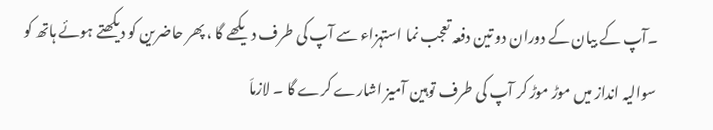۔آپ کے بیان کے دوران دو تین دفعہ تعجب نما استہزاء سے آپ کی طرف دیکھے گا ، پھر حاضرین کو دیکھتے ہوئے ہاتھ کو سوالیہ انداز میں موڑ موڑ کر آپ کی طرف توہین آمیز اشارے کرے گا ۔ لازماَ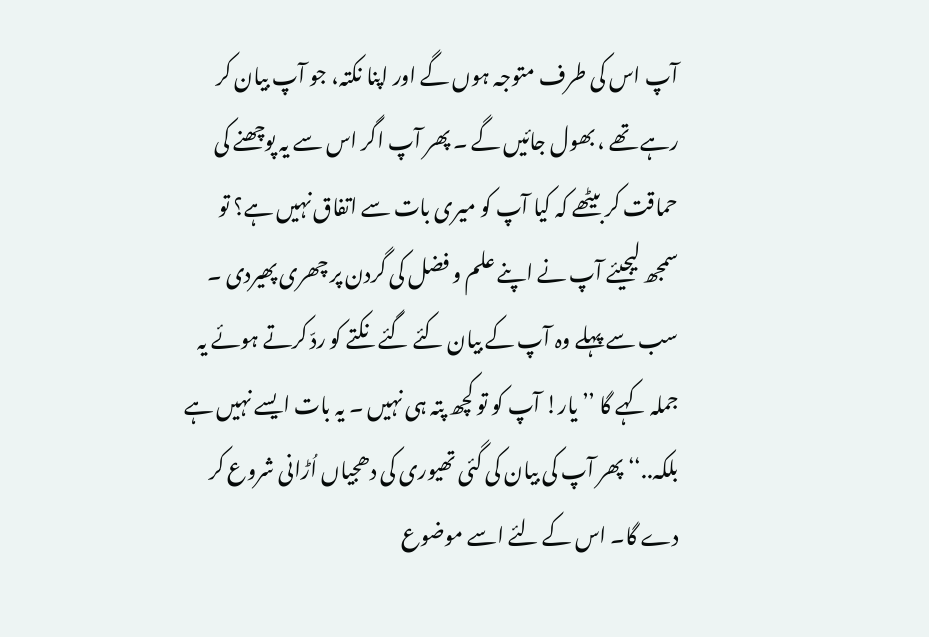آپ اس کی طرف متوجہ ہوں گے اور اپنا نکتہ، جو آپ بیان کر رہے تھے ، بھول جائیں گے ۔ پھر آپ اگر اس سے یہ پوچھنے کی حماقت کر بیٹھے کہ کیا آپ کو میری بات سے اتفاق نہیں ہے؟ تو سمجھ لیجیئے آپ نے اپنے علم و فضل کی گردن پر چھری پھیردی ۔
سب سے پہلے وہ آپ کے بیان کئے گئے نکتے کو ردّ کرتے ہوئے یہ جملہ کہے گا ’’ یار! آپ کو تو کچھ پتہ ہی نہیں ۔ یہ بات ایسے نہیں ہے بلکہ..‘‘ پھر آپ کی بیان کی گئی تھیوری کی دھجیاں اُڑانی شروع کر دے گا۔ اس کے لئے اسے موضوع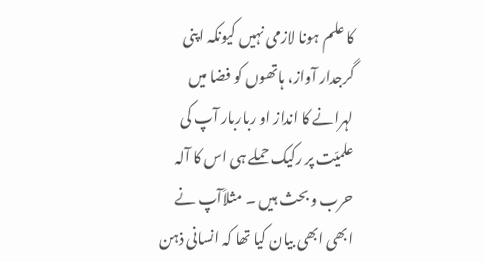کا علم ہونا لازمی نہیں کیونکہ اپنی گرجدار آواز، ہاتھوں کو فضا میں لہرانے کا انداز او رباربار آپ کی علمیّت پر رکیک حملے ہی اس کا آلہ حرب و بحث ہیں ۔ مثلاَآپ نے ابھی ابھی بیان کیا تھا کہ انسانی ذہن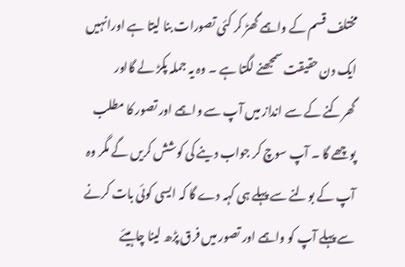مختلف قسم کے واہمے گھڑ کر کئی تصورات بنا لیتا ہے اورانہیں ایک دن حقیقت سمجھنے لگتا ہے ۔ وہ یہ جملہ پکڑ لے گااور گھرکنے کے سے انداز میں آپ سے واہمے اور تصور کا مطلب پوچھے گا ۔ آپ سوچ کر جواب دینے کی کوشش کریں گے مگر وہ آپ کے بولنے سے پہلے ہی کہہ دے گا کہ ایسی کوئی بات کرنے سے پہلے آپ کو واہمے اور تصور میں فرق پڑھ لینا چاہیئے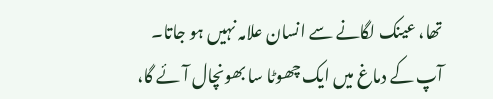تھا، عینک لگانے سے انسان علامہ نہیں ہو جاتا۔
آپ کے دماغ میں ایک چھوٹا سا بھونچال آئے گا،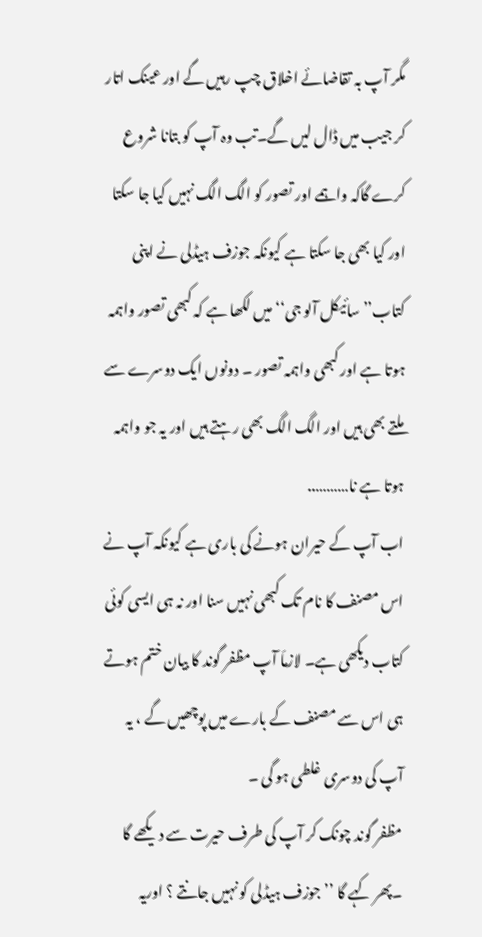مگر آپ بہ تقاضائے اخلاق چپ رہیں گے اور عینک اتار کر جیب میں ڈال لیں گے۔تب وہ آپ کو بتانا شروع کرے گاکہ واہمے اور تصور کو الگ الگ نہیں کیا جا سکتا اور کیا بھی جا سکتا ہے کیونکہ جوزف ہیڈلی نے اپنی کتاب’’ سائیکل آلو جی‘‘ میں لکھا ہے کہ کبھی تصور واہمہ ہوتا ہے اور کبھی واہمہ تصور ۔ دونوں ایک دوسرے سے ملتے بھی ہیں اور الگ الگ بھی رہتے ہیں اور یہ جو واہمہ ہوتا ہے نا………..
اب آپ کے حیران ہونے کی باری ہے کیونکہ آپ نے اس مصنف کا نام تک کبھی نہیں سنا اور نہ ہی ایسی کوئی کتاب دیکھی ہے۔ لازماَ آپ مظفر گوند کا بیان ختم ہوتے ہی اس سے مصنف کے بارے میں پوچھیں گے ، یہ آپ کی دوسری غلطی ہو گی ۔
مظفر گوند چونک کر آپ کی طرف حیرت سے دیکھے گا ۔پھر کہے گا ’’ جوزف ہیڈلی کو نہیں جانتے ؟ اوریہ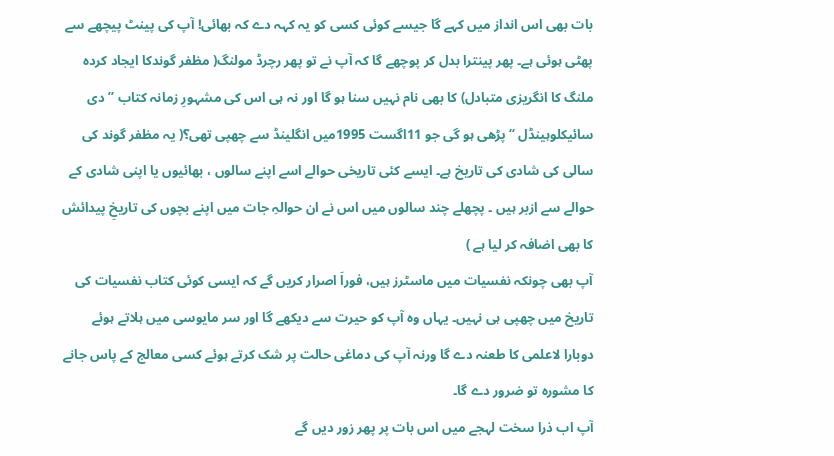بات بھی اس انداز میں کہے گا جیسے کوئی کسی کو یہ کہہ دے کہ بھائی! آپ کی پینٹ پیچھے سے پھٹی ہوئی ہے۔ پھر پینترا بدل کر پوچھے گا کہ آپ نے تو پھر رچرڈ مولنگ( مظفر گوندکا ایجاد کردہ ملنگ کا انگریزی متبادل) کا بھی نام نہیں سنا ہو گا اور نہ ہی اس کی مشہورِ زمانہ کتاب ’’دی سائیکلوہینڈل ‘‘پڑھی ہو گی جو 11اگست 1995میں انگلینڈ سے چھپی تھی؟( یہ مظفر گوند کی سالی کی شادی کی تاریخ ہے۔ ایسے کئی تاریخی حوالے اسے اپنے سالوں ، بھائیوں یا اپنی شادی کے حوالے سے ازبر ہیں ۔ پچھلے چند سالوں میں اس نے ان حوالہِ جات میں اپنے بچوں کی تاریخِ پیدائش کا بھی اضافہ کر لیا ہے )
آپ بھی چونکہ نفسیات میں ماسٹرز ہیں، فوراَ اصرار کریں گے کہ ایسی کوئی کتاب نفسیات کی تاریخ میں چھپی ہی نہیں۔ یہاں وہ آپ کو حیرت سے دیکھے گا اور سر مایوسی میں ہلاتے ہوئے دوبارا لاعلمی کا طعنہ دے گا ورنہ آپ کی دماغی حالت پر شک کرتے ہوئے کسی معالج کے پاس جانے کا مشورہ تو ضرور دے گا۔
آپ اب ذرا سخت لہجے میں اس بات پر پھر زور دیں گے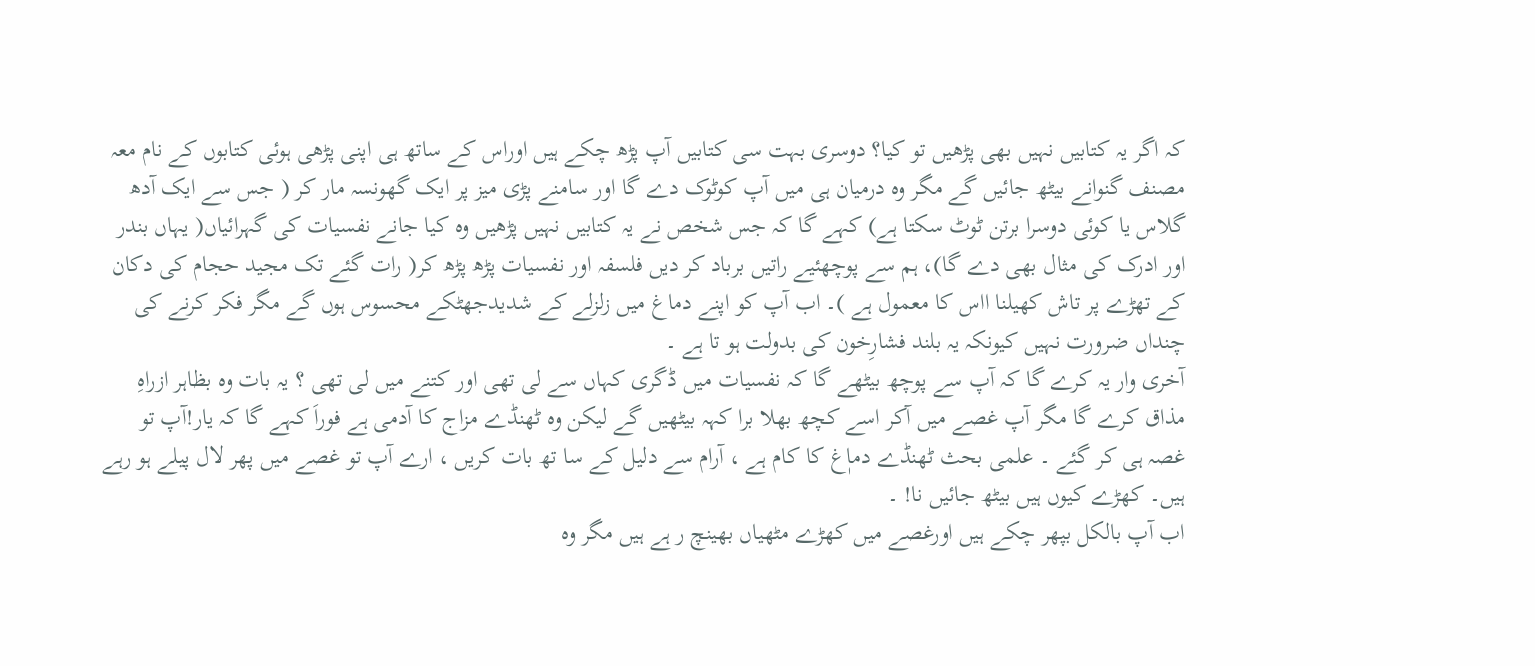کہ اگر یہ کتابیں نہیں بھی پڑھیں تو کیا؟ دوسری بہت سی کتابیں آپ پڑھ چکے ہیں اوراس کے ساتھ ہی اپنی پڑھی ہوئی کتابوں کے نام معہ مصنف گنوانے بیٹھ جائیں گے مگر وہ درمیان ہی میں آپ کوٹوک دے گا اور سامنے پڑی میز پر ایک گھونسہ مار کر ( جس سے ایک آدھ گلاس یا کوئی دوسرا برتن ٹوٹ سکتا ہے) کہے گا کہ جس شخص نے یہ کتابیں نہیں پڑھیں وہ کیا جانے نفسیات کی گہرائیاں( یہاں بندر اور ادرک کی مثال بھی دے گا)، ہم سے پوچھئیے راتیں برباد کر دیں فلسفہ اور نفسیات پڑھ پڑھ کر( رات گئے تک مجید حجام کی دکان کے تھڑے پر تاش کھیلنا ااس کا معمول ہے )۔ اب آپ کو اپنے دماغ میں زلزلے کے شدیدجھٹکے محسوس ہوں گے مگر فکر کرنے کی چنداں ضرورت نہیں کیونکہ یہ بلند فشارِخون کی بدولت ہو تا ہے ۔
آخری وار یہ کرے گا کہ آپ سے پوچھ بیٹھے گا کہ نفسیات میں ڈگری کہاں سے لی تھی اور کتنے میں لی تھی ؟ یہ بات وہ بظاہر ازراہِ مذاق کرے گا مگر آپ غصے میں آکر اسے کچھ بھلا برا کہہ بیٹھیں گے لیکن وہ ٹھنڈے مزاج کا آدمی ہے فوراَ کہے گا کہ یار!آپ تو غصہ ہی کر گئے ۔ علمی بحث ٹھنڈے دماٖغ کا کام ہے ، آرام سے دلیل کے سا تھ بات کریں ، ارے آپ تو غصے میں پھر لال پیلے ہو رہے ہیں۔ کھڑے کیوں ہیں بیٹھ جائیں نا! ۔
اب آپ بالکل بپھر چکے ہیں اورغصے میں کھڑے مٹھیاں بھینچ ر ہے ہیں مگر وہ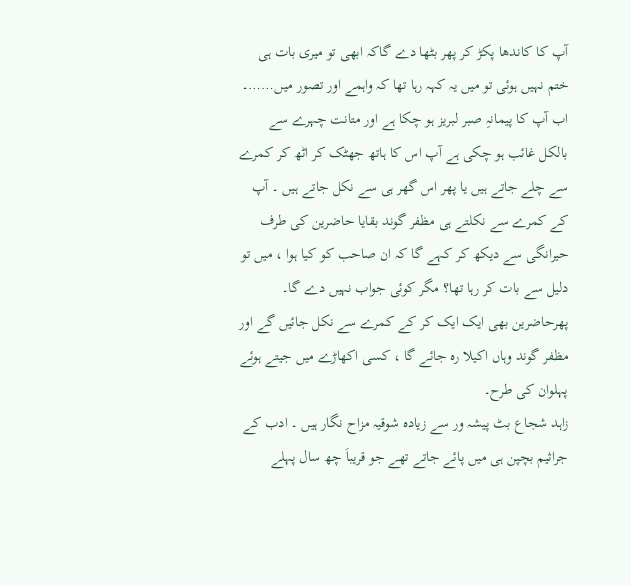آپ کا کاندھا پکڑ کر پھر بٹھا دے گاکہ ابھی تو میری بات ہی ختم نہیں ہوئی تو میں یہ کہہ رہا تھا کہ واہمے اور تصور میں……۔
اب آپ کا پیمانہِ صبر لبریز ہو چکا ہے اور متانت چہرے سے بالکل غائب ہو چکی ہے آپ اس کا ہاتھ جھٹک کر اٹھ کر کمرے سے چلے جاتے ہیں یا پھر اس گھر ہی سے نکل جاتے ہیں ۔ آپ کے کمرے سے نکلتے ہی مظفر گوند بقایا حاضرین کی طرف حیرانگی سے دیکھ کر کہے گا کہ ان صاحب کو کیا ہوا ، میں تو دلیل سے بات کر رہا تھا؟ مگر کوئی جواب نہیں دے گا۔
پھرحاضرین بھی ایک ایک کر کے کمرے سے نکل جائیں گے اور مظفر گوند وہاں اکیلا رہ جائے گا ، کسی اکھاڑے میں جیتے ہوئے پہلوان کی طرح۔
زاہد شجاع بٹ پیشہ ور سے زیادہ شوقیہ مزاح نگار ہیں ۔ ادب کے جراثیم بچپن ہی میں پائے جاتے تھے جو قریباَ چھ سال پہلے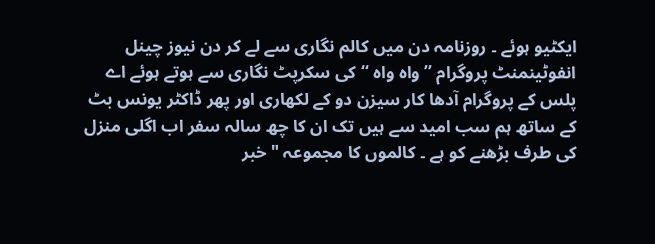ایکٹیو ہوئے ۔ روزنامہ دن میں کالم نگاری سے لے کر دن نیوز چینل انفوٹینمنٹ پروگرام ’’ واہ واہ ‘‘ کی سکرپٹ نگاری سے ہوتے ہوئے اے پلس کے پروگرام آدھا کار سیزن دو کے لکھاری اور پھر ڈاکٹر یونس بٹ کے ساتھ ہم سب امید سے ہیں تک ان کا چھ سالہ سفر اب اگلی منزل کی طرف بڑھنے کو ہے ۔ کالموں کا مجموعہ "خبر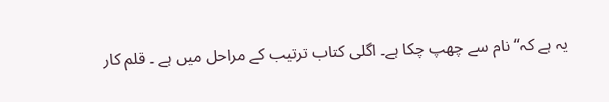یہ ہے کہ‘‘ نام سے چھپ چکا ہے۔ اگلی کتاب ترتیب کے مراحل میں ہے ۔ قلم کار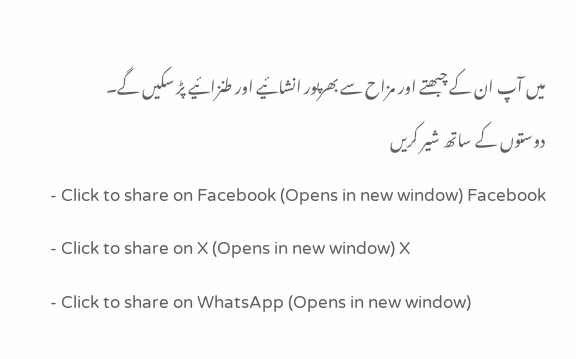میں آپ ان کے چبھتے اور مزاح سے بھرپور انشائیے اور طنزائیے پڑ سکیں گے۔
دوستوں کے ساتھ شیر کریں
- Click to share on Facebook (Opens in new window) Facebook
- Click to share on X (Opens in new window) X
- Click to share on WhatsApp (Opens in new window)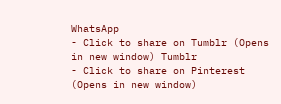WhatsApp
- Click to share on Tumblr (Opens in new window) Tumblr
- Click to share on Pinterest (Opens in new window)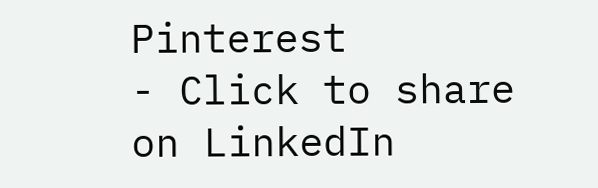Pinterest
- Click to share on LinkedIn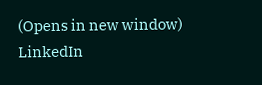(Opens in new window) LinkedIn